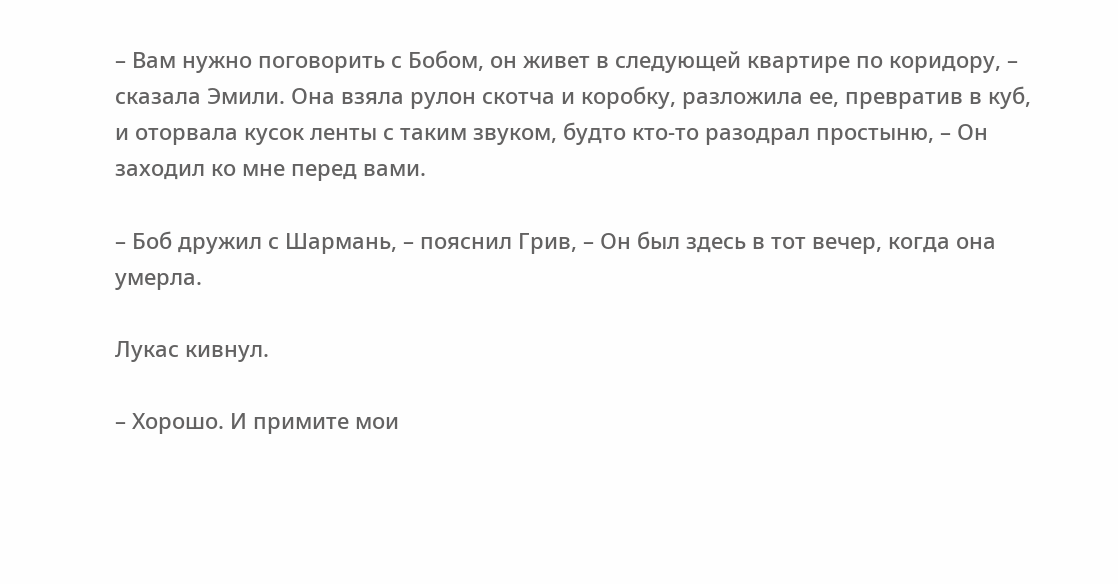– Вам нужно поговорить с Бобом, он живет в следующей квартире по коридору, – сказала Эмили. Она взяла рулон скотча и коробку, разложила ее, превратив в куб, и оторвала кусок ленты с таким звуком, будто кто-то разодрал простыню, – Он заходил ко мне перед вами.

– Боб дружил с Шармань, – пояснил Грив, – Он был здесь в тот вечер, когда она умерла.

Лукас кивнул.

– Хорошо. И примите мои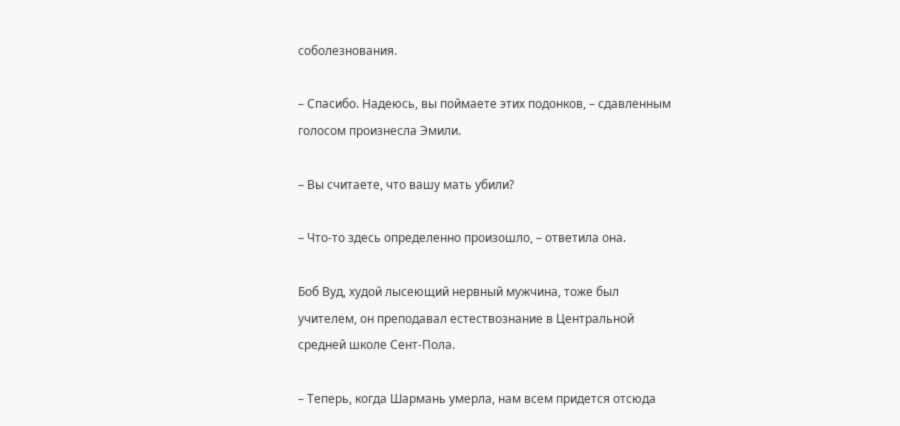соболезнования.

– Спасибо. Надеюсь, вы поймаете этих подонков, – сдавленным голосом произнесла Эмили.

– Вы считаете, что вашу мать убили?

– Что-то здесь определенно произошло, – ответила она.

Боб Вуд, худой лысеющий нервный мужчина, тоже был учителем, он преподавал естествознание в Центральной средней школе Сент-Пола.

– Теперь, когда Шармань умерла, нам всем придется отсюда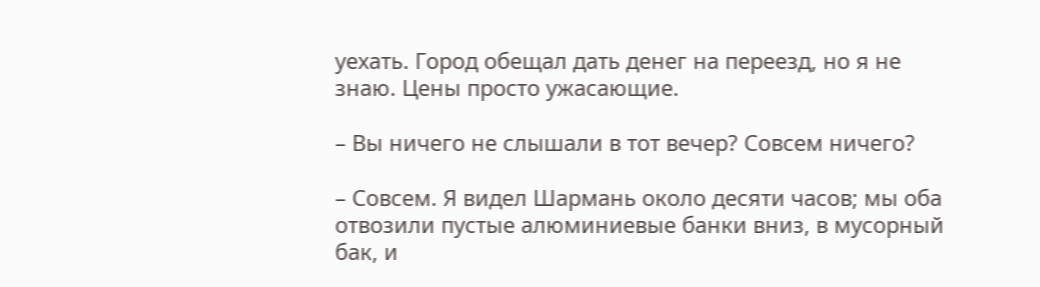уехать. Город обещал дать денег на переезд, но я не знаю. Цены просто ужасающие.

– Вы ничего не слышали в тот вечер? Совсем ничего?

– Совсем. Я видел Шармань около десяти часов; мы оба отвозили пустые алюминиевые банки вниз, в мусорный бак, и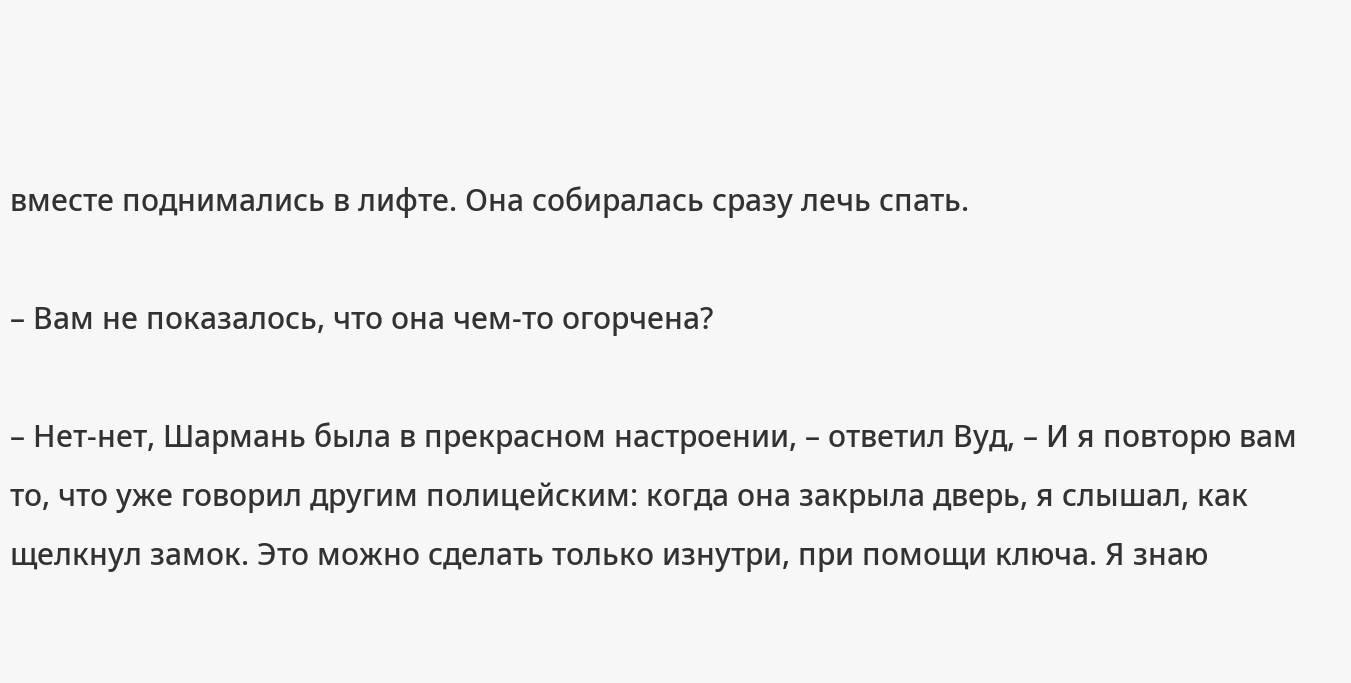вместе поднимались в лифте. Она собиралась сразу лечь спать.

– Вам не показалось, что она чем-то огорчена?

– Нет-нет, Шармань была в прекрасном настроении, – ответил Вуд, – И я повторю вам то, что уже говорил другим полицейским: когда она закрыла дверь, я слышал, как щелкнул замок. Это можно сделать только изнутри, при помощи ключа. Я знаю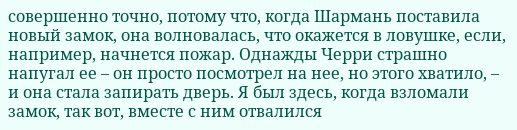совершенно точно, потому что, когда Шармань поставила новый замок, она волновалась, что окажется в ловушке, если, например, начнется пожар. Однажды Черри страшно напугал ее – он просто посмотрел на нее, но этого хватило, – и она стала запирать дверь. Я был здесь, когда взломали замок, так вот, вместе с ним отвалился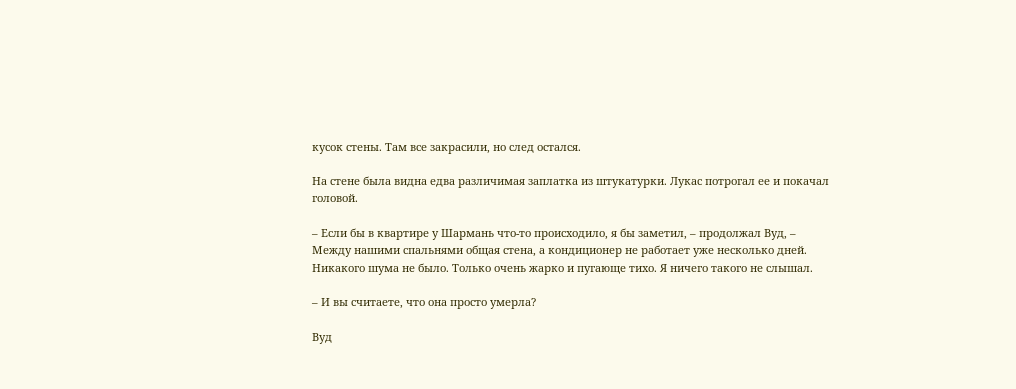кусок стены. Там все закрасили, но след остался.

На стене была видна едва различимая заплатка из штукатурки. Лукас потрогал ее и покачал головой.

– Если бы в квартире у Шармань что-то происходило, я бы заметил, – продолжал Вуд, – Между нашими спальнями общая стена, а кондиционер не работает уже несколько дней. Никакого шума не было. Только очень жарко и пугающе тихо. Я ничего такого не слышал.

– И вы считаете, что она просто умерла?

Вуд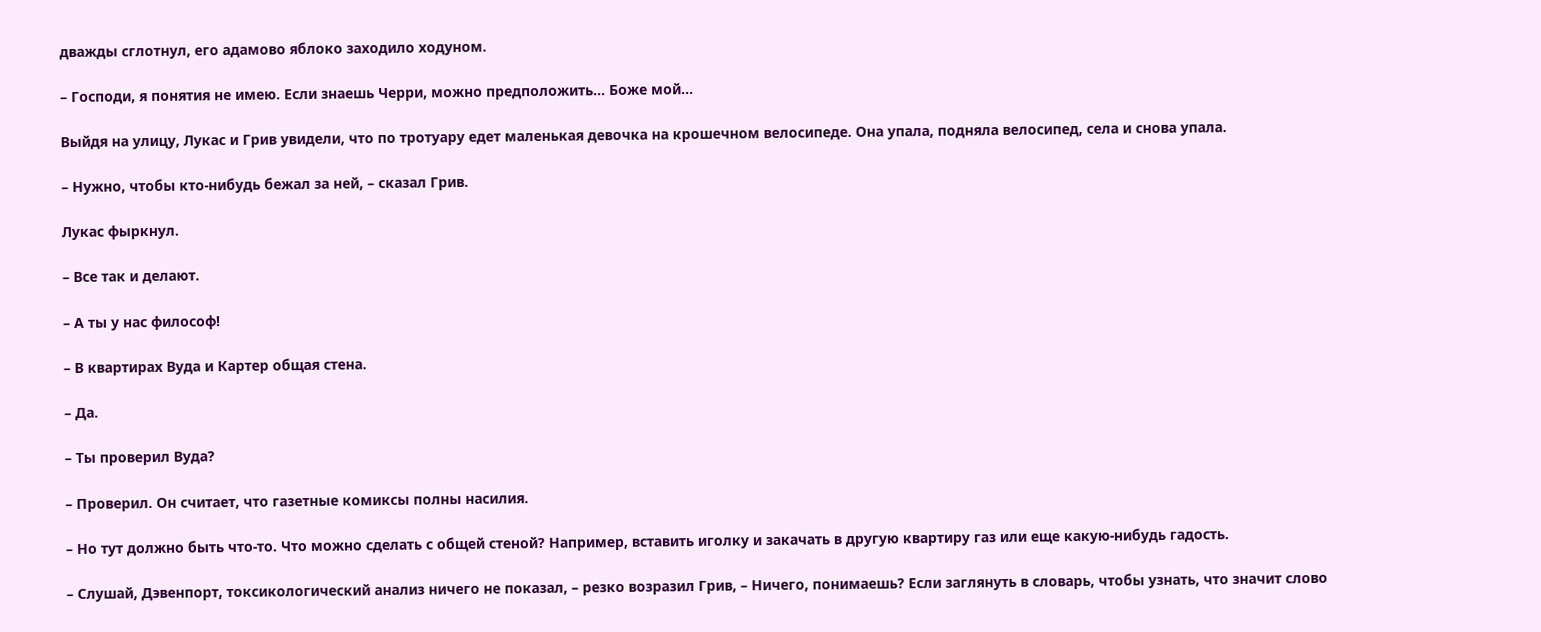дважды сглотнул, его адамово яблоко заходило ходуном.

– Господи, я понятия не имею. Если знаешь Черри, можно предположить… Боже мой…

Выйдя на улицу, Лукас и Грив увидели, что по тротуару едет маленькая девочка на крошечном велосипеде. Она упала, подняла велосипед, села и снова упала.

– Нужно, чтобы кто-нибудь бежал за ней, – сказал Грив.

Лукас фыркнул.

– Все так и делают.

– А ты у нас философ!

– В квартирах Вуда и Картер общая стена.

– Да.

– Ты проверил Вуда?

– Проверил. Он считает, что газетные комиксы полны насилия.

– Но тут должно быть что-то. Что можно сделать с общей стеной? Например, вставить иголку и закачать в другую квартиру газ или еще какую-нибудь гадость.

– Слушай, Дэвенпорт, токсикологический анализ ничего не показал, – резко возразил Грив, – Ничего, понимаешь? Если заглянуть в словарь, чтобы узнать, что значит слово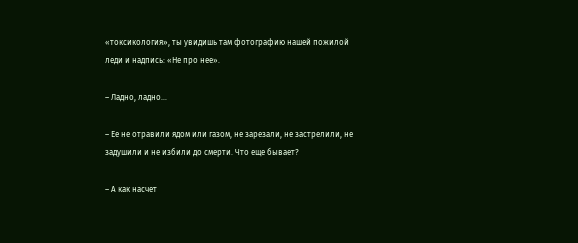«токсикология», ты увидишь там фотографию нашей пожилой леди и надпись: «Не про нее».

– Ладно, ладно…

– Ее не отравили ядом или газом, не зарезали, не застрелили, не задушили и не избили до смерти. Что еще бывает?

– А как насчет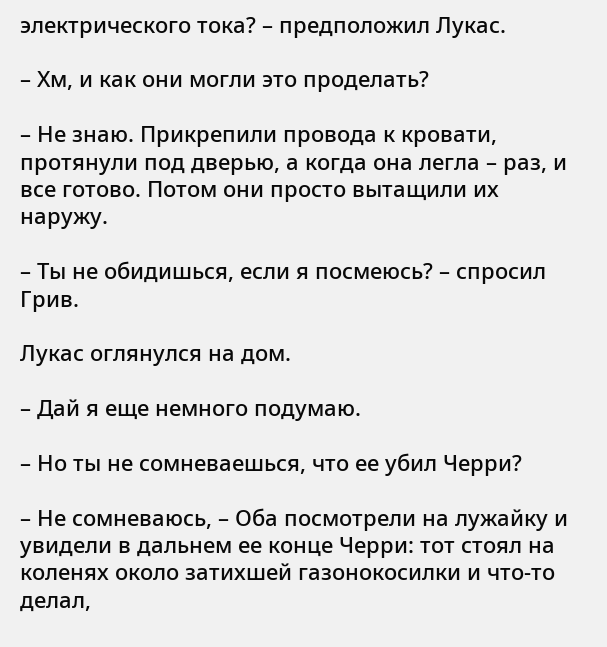электрического тока? – предположил Лукас.

– Хм, и как они могли это проделать?

– Не знаю. Прикрепили провода к кровати, протянули под дверью, а когда она легла – раз, и все готово. Потом они просто вытащили их наружу.

– Ты не обидишься, если я посмеюсь? – спросил Грив.

Лукас оглянулся на дом.

– Дай я еще немного подумаю.

– Но ты не сомневаешься, что ее убил Черри?

– Не сомневаюсь, – Оба посмотрели на лужайку и увидели в дальнем ее конце Черри: тот стоял на коленях около затихшей газонокосилки и что-то делал,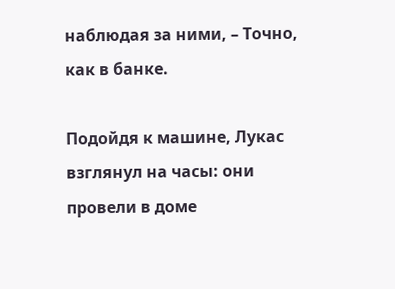наблюдая за ними, – Точно, как в банке.

Подойдя к машине, Лукас взглянул на часы: они провели в доме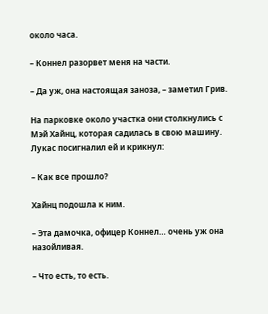около часа.

– Коннел разорвет меня на части.

– Да уж, она настоящая заноза, – заметил Грив.

На парковке около участка они столкнулись с Мэй Хайнц, которая садилась в свою машину. Лукас посигналил ей и крикнул:

– Как все прошло?

Хайнц подошла к ним.

– Эта дамочка, офицер Коннел… очень уж она назойливая.

– Что есть, то есть.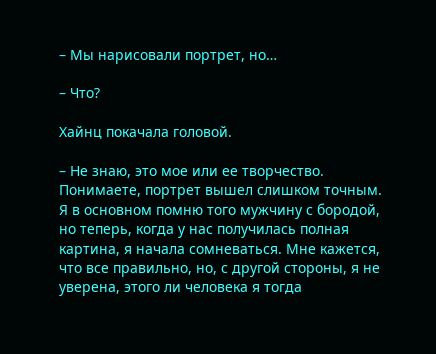– Мы нарисовали портрет, но…

– Что?

Хайнц покачала головой.

– Не знаю, это мое или ее творчество. Понимаете, портрет вышел слишком точным. Я в основном помню того мужчину с бородой, но теперь, когда у нас получилась полная картина, я начала сомневаться. Мне кажется, что все правильно, но, с другой стороны, я не уверена, этого ли человека я тогда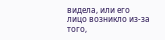видела, или его лицо возникло из-за того,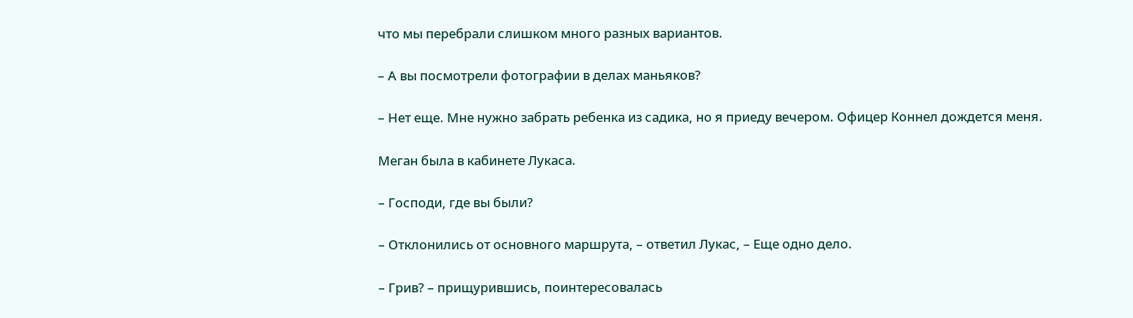что мы перебрали слишком много разных вариантов.

– А вы посмотрели фотографии в делах маньяков?

– Нет еще. Мне нужно забрать ребенка из садика, но я приеду вечером. Офицер Коннел дождется меня.

Меган была в кабинете Лукаса.

– Господи, где вы были?

– Отклонились от основного маршрута, – ответил Лукас, – Еще одно дело.

– Грив? – прищурившись, поинтересовалась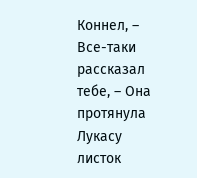Коннел, – Все-таки рассказал тебе, – Она протянула Лукасу листок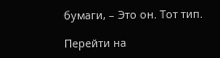бумаги, – Это он. Тот тип.

Перейти на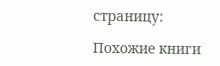страницу:

Похожие книги